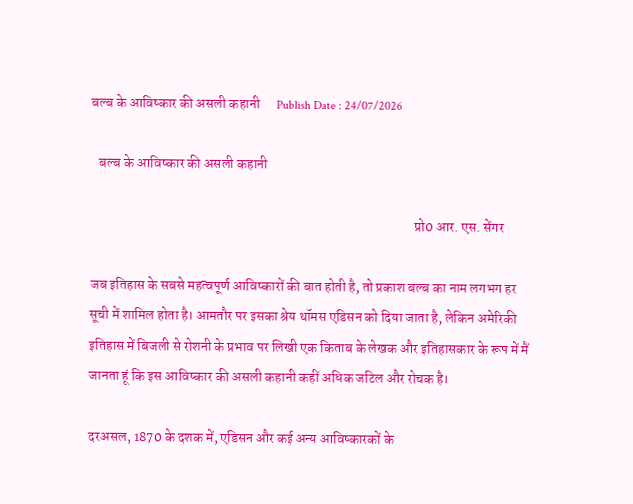बल्ब के आविष्कार की असली कहानी      Publish Date : 24/07/2026

   बल्ब के आविष्कार की असली कहानी

                                                                                                                     प्रो0 आर. एस. सेंगर

जब इतिहास के सबसे महत्वपूर्ण आविष्कारों की बात होती है, तो प्रकाश बल्ब का नाम लगभग हर सूची में शामिल होता है। आमतौर पर इसका श्रेय थॉमस एडिसन को दिया जाता है, लेकिन अमेरिकी इतिहास में बिजली से रोशनी के प्रभाव पर लिखी एक किताब के लेखक और इतिहासकार के रूप में मैं जानता हूं कि इस आविष्कार की असली कहानी कहीं अधिक जटिल और रोचक है।

दरअसल, 1870 के दशक में, एडिसन और कई अन्य आविष्कारकों के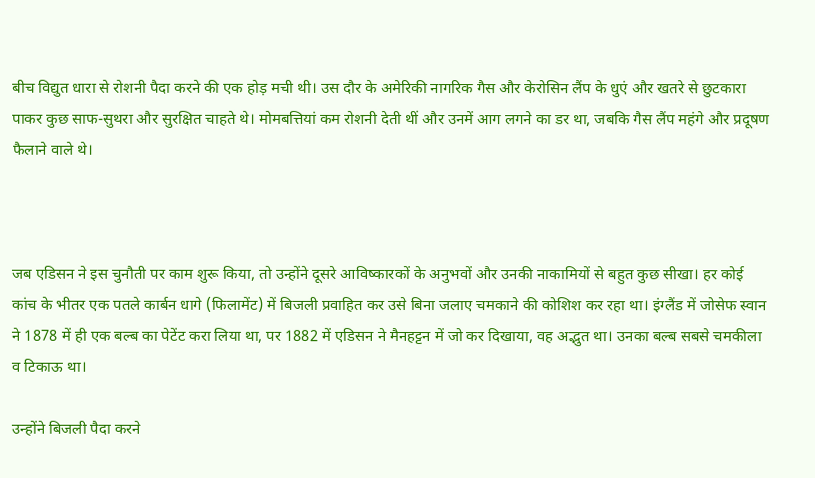बीच विद्युत धारा से रोशनी पैदा करने की एक होड़ मची थी। उस दौर के अमेरिकी नागरिक गैस और केरोसिन लैंप के धुएं और खतरे से छुटकारा पाकर कुछ साफ-सुथरा और सुरक्षित चाहते थे। मोमबत्तियां कम रोशनी देती थीं और उनमें आग लगने का डर था, जबकि गैस लैंप महंगे और प्रदूषण फैलाने वाले थे।



जब एडिसन ने इस चुनौती पर काम शुरू किया, तो उन्होंने दूसरे आविष्कारकों के अनुभवों और उनकी नाकामियों से बहुत कुछ सीखा। हर कोई कांच के भीतर एक पतले कार्बन धागे (फिलामेंट) में बिजली प्रवाहित कर उसे बिना जलाए चमकाने की कोशिश कर रहा था। इंग्लैंड में जोसेफ स्वान ने 1878 में ही एक बल्ब का पेटेंट करा लिया था, पर 1882 में एडिसन ने मैनहट्टन में जो कर दिखाया, वह अद्भुत था। उनका बल्ब सबसे चमकीला व टिकाऊ था।

उन्होंने बिजली पैदा करने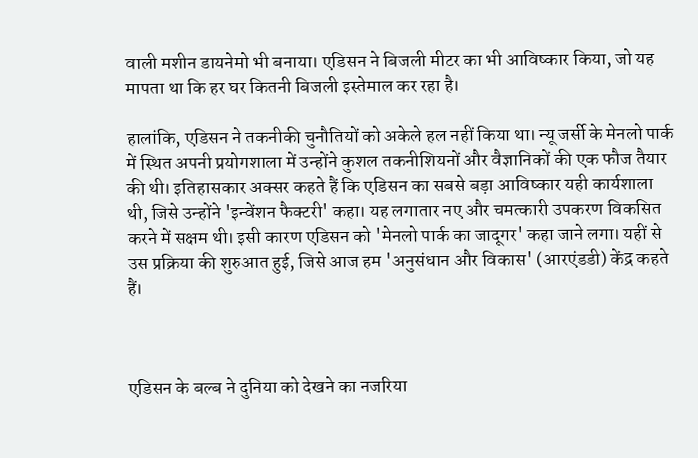वाली मशीन डायनेमो भी बनाया। एडिसन ने बिजली मीटर का भी आविष्कार किया, जो यह मापता था कि हर घर कितनी बिजली इस्तेमाल कर रहा है।

हालांकि, एडिसन ने तकनीकी चुनौतियों को अकेले हल नहीं किया था। न्यू जर्सी के मेनलो पार्क में स्थित अपनी प्रयोगशाला में उन्होंने कुशल तकनीशियनों और वैज्ञानिकों की एक फौज तैयार की थी। इतिहासकार अक्सर कहते हैं कि एडिसन का सबसे बड़ा आविष्कार यही कार्यशाला थी, जिसे उन्होंने 'इन्वेंशन फैक्टरी' कहा। यह लगातार नए और चमत्कारी उपकरण विकसित करने में सक्षम थी। इसी कारण एडिसन को 'मेनलो पार्क का जादूगर' कहा जाने लगा। यहीं से उस प्रक्रिया की शुरुआत हुई, जिसे आज हम 'अनुसंधान और विकास' (आरएंडडी) केंद्र कहते हैं।



एडिसन के बल्ब ने दुनिया को देखने का नजरिया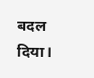बदल दिया।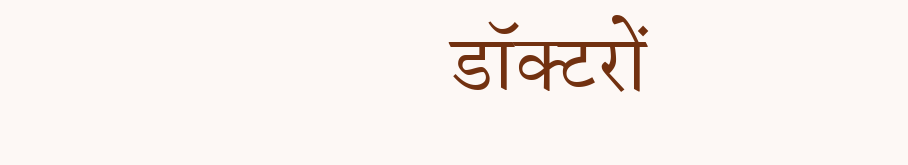डॉक्टरों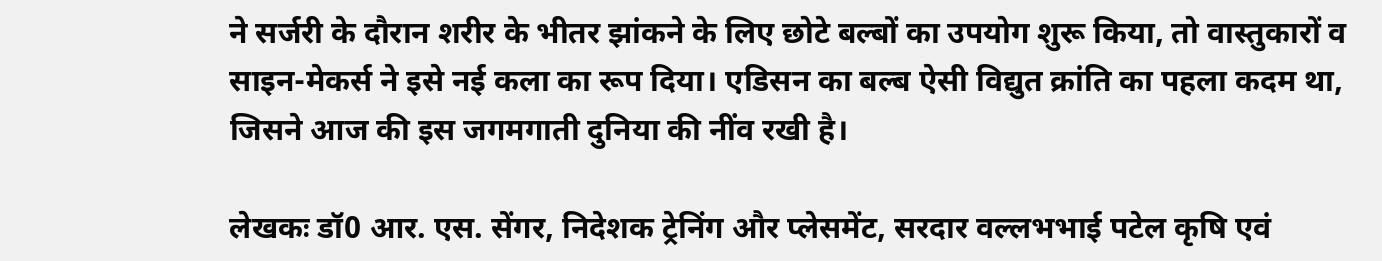ने सर्जरी के दौरान शरीर के भीतर झांकने के लिए छोटे बल्बों का उपयोग शुरू किया, तो वास्तुकारों व साइन-मेकर्स ने इसे नई कला का रूप दिया। एडिसन का बल्ब ऐसी विद्युत क्रांति का पहला कदम था, जिसने आज की इस जगमगाती दुनिया की नींव रखी है।

लेखकः डॉ0 आर. एस. सेंगर, निदेशक ट्रेनिंग और प्लेसमेंट, सरदार वल्लभभाई पटेल कृषि एवं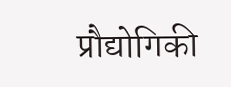प्रौद्योगिकी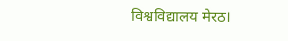विश्वविद्यालय मेरठ।